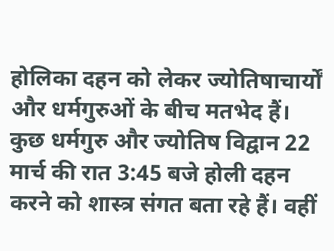होलिका दहन को लेकर ज्योतिषाचार्यों और धर्मगुरुओं के बीच मतभेद हैं। कुछ धर्मगुरु और ज्योतिष विद्वान 22 मार्च की रात 3:45 बजे होली दहन करने को शास्त्र संगत बता रहे हैं। वहीं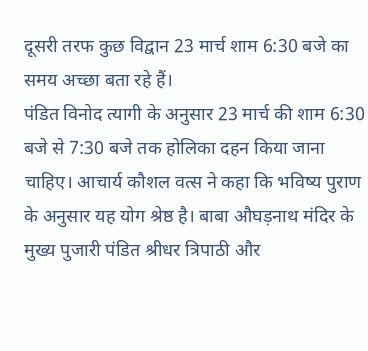दूसरी तरफ कुछ विद्वान 23 मार्च शाम 6:30 बजे का समय अच्छा बता रहे हैं।
पंडित विनोद त्यागी के अनुसार 23 मार्च की शाम 6:30 बजे से 7:30 बजे तक होलिका दहन किया जाना चाहिए। आचार्य कौशल वत्स ने कहा कि भविष्य पुराण के अनुसार यह योग श्रेष्ठ है। बाबा औघड़नाथ मंदिर के मुख्य पुजारी पंडित श्रीधर त्रिपाठी और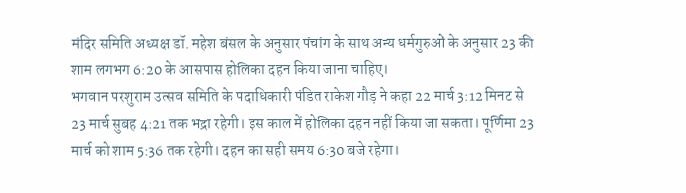मंदिर समिति अध्यक्ष डॉ. महेश बंसल के अनुसार पंचांग के साथ अन्य धर्मगुरुओं के अनुसार 23 की शाम लगभग 6:20 के आसपास होलिका दहन किया जाना चाहिए।
भगवान परशुराम उत्सव समिति के पदाधिकारी पंडित राकेश गौड़ ने कहा 22 मार्च 3:12 मिनट से 23 मार्च सुबह 4:21 तक भद्रा रहेगी। इस काल में होलिका दहन नहीं किया जा सकता। पूर्णिमा 23 मार्च को शाम 5:36 तक रहेगी। दहन का सही समय 6:30 बजे रहेगा।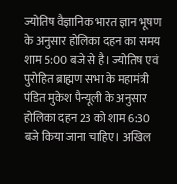ज्योतिष वैज्ञानिक भारत ज्ञान भूषण के अनुसार होलिका दहन का समय शाम 5:00 बजे से है। ज्योतिष एवं पुरोहित ब्राह्मण सभा के महामंत्री पंडित मुकेश पैन्यूली के अनुसार होलिका दहन 23 को शाम 6:30 बजे किया जाना चाहिए। अखिल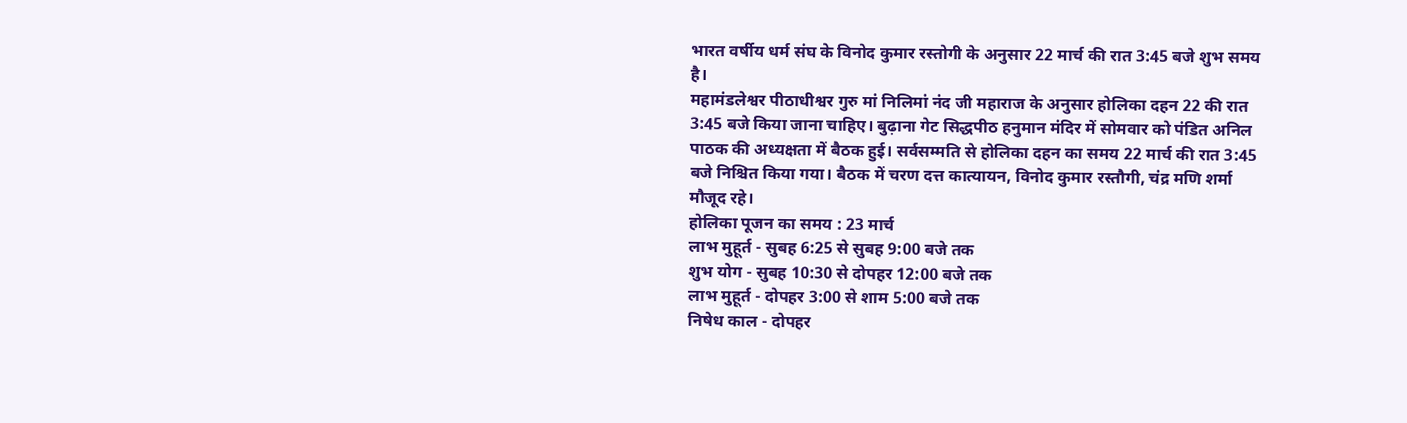भारत वर्षीय धर्म संघ के विनोद कुमार रस्तोगी के अनुसार 22 मार्च की रात 3:45 बजे शुभ समय है।
महामंडलेश्वर पीठाधीश्वर गुरु मां निलिमां नंद जी महाराज के अनुसार होलिका दहन 22 की रात 3:45 बजे किया जाना चाहिए। बुढ़ाना गेट सिद्धपीठ हनुमान मंदिर में सोमवार को पंडित अनिल पाठक की अध्यक्षता में बैठक हुई। सर्वसम्मति से होलिका दहन का समय 22 मार्च की रात 3:45 बजे निश्चित किया गया। बैठक में चरण दत्त कात्यायन, विनोद कुमार रस्तौगी, चंद्र मणि शर्मा मौजूद रहे।
होलिका पूजन का समय : 23 मार्च
लाभ मुहूर्त - सुबह 6:25 से सुबह 9:00 बजे तक
शुभ योग - सुबह 10:30 से दोपहर 12:00 बजे तक
लाभ मुहूर्त - दोपहर 3:00 से शाम 5:00 बजे तक
निषेध काल - दोपहर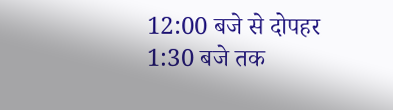12:00 बजे से दोपहर 1:30 बजे तक